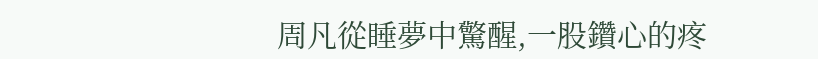周凡從睡夢中驚醒,一股鑽心的疼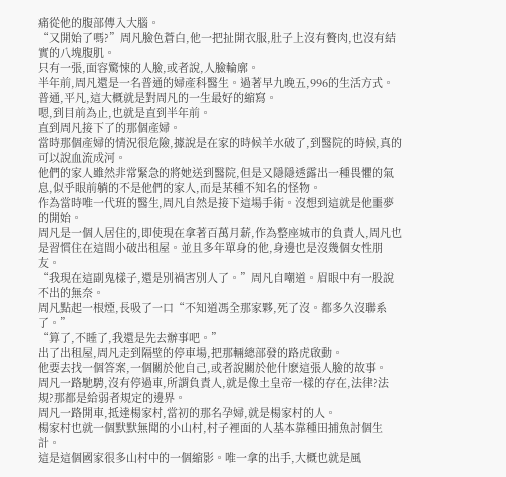痛從他的腹部傳入大腦。
“又開始了嗎?”周凡臉色蒼白,他一把扯開衣服,肚子上沒有贅肉,也沒有結實的八塊腹肌。
只有一張,面容驚悚的人臉,或者說,人臉輪廓。
半年前,周凡還是一名普通的婦產科醫生。過著早九晚五,996的生活方式。普通,平凡,這大概就是對周凡的一生最好的縮寫。
嗯,到目前為止,也就是直到半年前。
直到周凡接下了的那個產婦。
當時那個產婦的情況很危險,據說是在家的時候羊水破了,到醫院的時候,真的可以說血流成河。
他們的家人雖然非常緊急的將她送到醫院,但是又隱隱透露出一種畏懼的氣息,似乎眼前躺的不是他們的家人,而是某種不知名的怪物。
作為當時唯一代班的醫生,周凡自然是接下這場手術。沒想到這就是他噩夢的開始。
周凡是一個人居住的,即使現在拿著百萬月薪,作為整座城市的負責人,周凡也是習慣住在這間小破出租屋。並且多年單身的他,身邊也是沒幾個女性朋友。
“我現在這副鬼樣子,還是別禍害別人了。”周凡自嘲道。眉眼中有一股說不出的無奈。
周凡點起一根煙,長吸了一口“不知道馮全那家夥,死了沒。都多久沒聯系了。”
“算了,不睡了,我還是先去辦事吧。”
出了出租屋,周凡走到隔壁的停車場,把那輛總部發的路虎啟動。
他要去找一個答案,一個關於他自己,或者說關於他什麽這張人臉的故事。
周凡一路馳騁,沒有停過車,所謂負責人,就是像土皇帝一樣的存在,法律?法規?那都是給弱者規定的邊界。
周凡一路開車,抵達楊家村,當初的那名孕婦,就是楊家村的人。
楊家村也就一個默默無聞的小山村,村子裡面的人基本靠種田捕魚討個生計。
這是這個國家很多山村中的一個縮影。唯一拿的出手,大概也就是風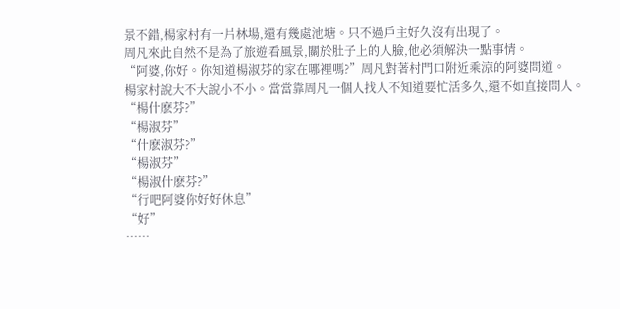景不錯,楊家村有一片林場,還有幾處池塘。只不過戶主好久沒有出現了。
周凡來此自然不是為了旅遊看風景,關於肚子上的人臉,他必須解決一點事情。
“阿婆,你好。你知道楊淑芬的家在哪裡嗎?”周凡對著村門口附近乘涼的阿婆問道。
楊家村說大不大說小不小。當當靠周凡一個人找人不知道要忙活多久,還不如直接問人。
“楊什麽芬?”
“楊淑芬”
“什麽淑芬?”
“楊淑芬”
“楊淑什麽芬?”
“行吧阿婆你好好休息”
“好”
……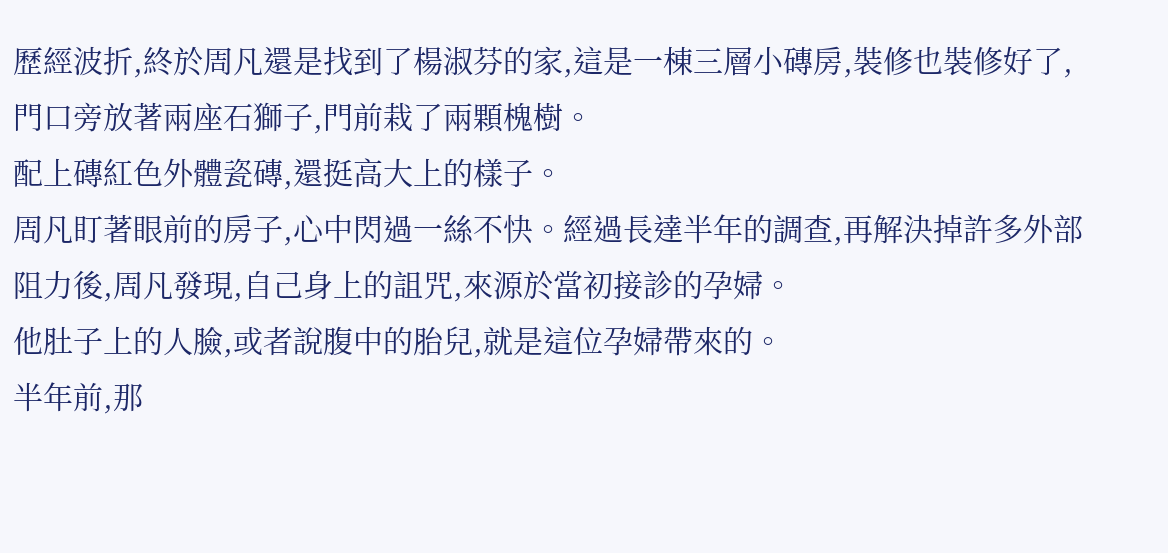歷經波折,終於周凡還是找到了楊淑芬的家,這是一棟三層小磚房,裝修也裝修好了,門口旁放著兩座石獅子,門前栽了兩顆槐樹。
配上磚紅色外體瓷磚,還挺高大上的樣子。
周凡盯著眼前的房子,心中閃過一絲不快。經過長達半年的調查,再解決掉許多外部阻力後,周凡發現,自己身上的詛咒,來源於當初接診的孕婦。
他肚子上的人臉,或者說腹中的胎兒,就是這位孕婦帶來的。
半年前,那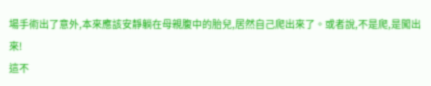場手術出了意外,本來應該安靜躺在母親腹中的胎兒,居然自己爬出來了。或者說,不是爬,是闖出來!
這不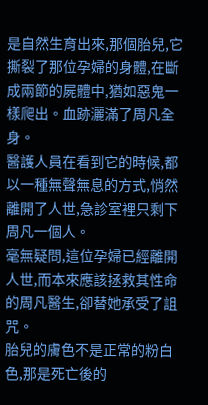是自然生育出來,那個胎兒,它撕裂了那位孕婦的身體,在斷成兩節的屍體中,猶如惡鬼一樣爬出。血跡灑滿了周凡全身。
醫護人員在看到它的時候,都以一種無聲無息的方式,悄然離開了人世,急診室裡只剩下周凡一個人。
毫無疑問,這位孕婦已經離開人世,而本來應該拯救其性命的周凡醫生,卻替她承受了詛咒。
胎兒的膚色不是正常的粉白色,那是死亡後的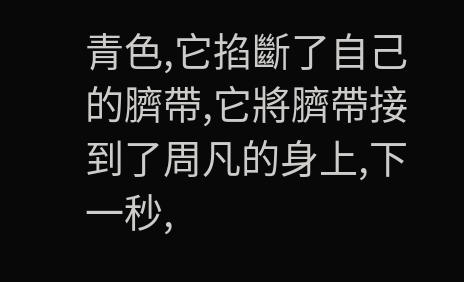青色,它掐斷了自己的臍帶,它將臍帶接到了周凡的身上,下一秒,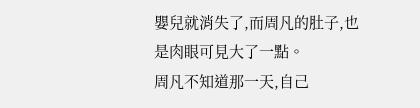嬰兒就消失了,而周凡的肚子,也是肉眼可見大了一點。
周凡不知道那一天,自己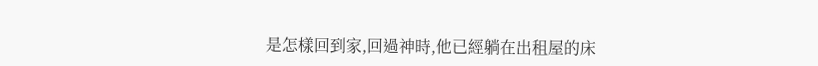是怎樣回到家,回過神時,他已經躺在出租屋的床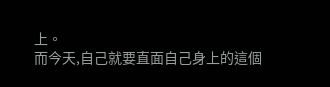上。
而今天,自己就要直面自己身上的這個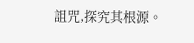詛咒,探究其根源。